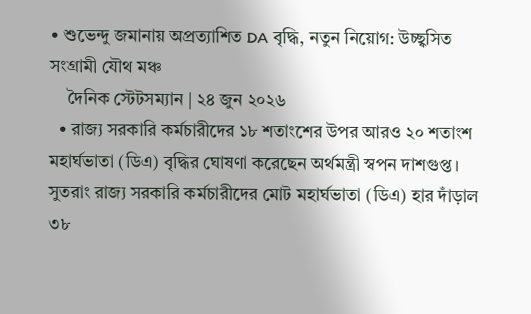• শুভেন্দু জমানায় অপ্রত্যাশিত DA বৃদ্ধি, নতুন নিয়োগ: উচ্ছ্বসিত সংগ্রামী যৌথ মঞ্চ
    দৈনিক স্টেটসম্যান | ২৪ জুন ২০২৬
  • রাজ্য সরকারি কর্মচারীদের ১৮ শতাংশের উপর আরও ২০ শতাংশ মহার্ঘভাতা (ডিএ) বৃদ্ধির ঘোষণা করেছেন অর্থমন্ত্রী স্বপন দাশগুপ্ত। সুতরাং রাজ্য সরকারি কর্মচারীদের মোট মহার্ঘভাতা (ডিএ) হার দাঁড়াল ৩৮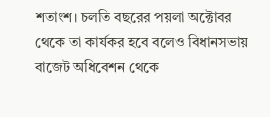শতাংশ। চলতি বছরের পয়লা অক্টোবর থেকে তা কার্যকর হবে বলেও বিধানসভায় বাজেট অধিবেশন থেকে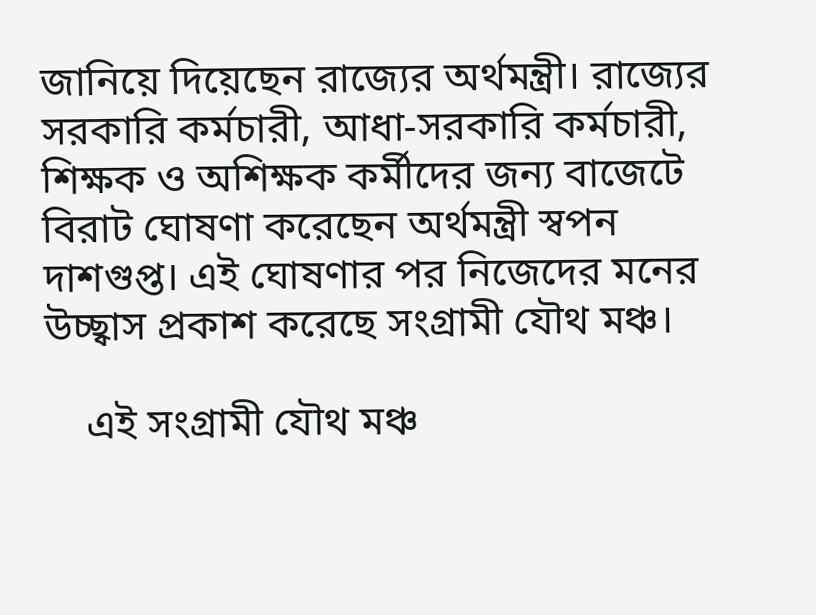জানিয়ে দিয়েছেন রাজ্যের অর্থমন্ত্রী। রাজ্যের সরকারি কর্মচারী, আধা-সরকারি কর্মচারী, শিক্ষক ও অশিক্ষক কর্মীদের জন্য বাজেটে বিরাট ঘোষণা করেছেন অর্থমন্ত্রী স্বপন দাশগুপ্ত। এই ঘোষণার পর নিজেদের মনের উচ্ছ্বাস প্রকাশ করেছে সংগ্রামী যৌথ মঞ্চ।

    এই সংগ্রামী যৌথ মঞ্চ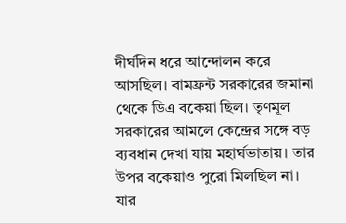দীর্ঘদিন ধরে আন্দোলন করে আসছিল। বামফ্রন্ট সরকারের জমানা থেকে ডিএ বকেয়া ছিল। তৃণমূল সরকারের আমলে কেন্দ্রের সঙ্গে বড় ব্যবধান দেখা যায় মহার্ঘভাতায়। তার উপর বকেয়াও পুরো মিলছিল না। যার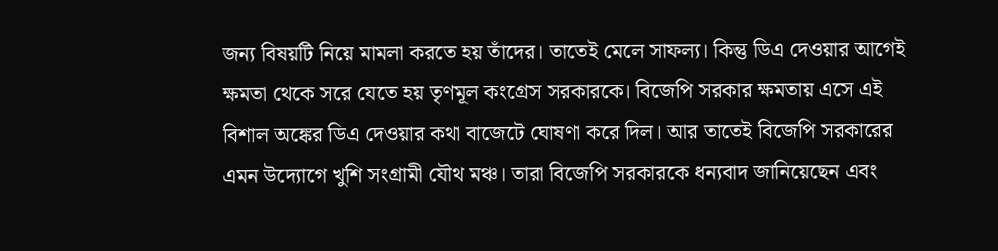জন্য বিষয়টি নিয়ে মামলা করতে হয় তাঁদের। তাতেই মেলে সাফল্য। কিন্তু ডিএ দেওয়ার আগেই ক্ষমতা থেকে সরে যেতে হয় তৃণমূল কংগ্রেস সরকারকে। বিজেপি সরকার ক্ষমতায় এসে এই বিশাল অঙ্কের ডিএ দেওয়ার কথা বাজেটে ঘোষণা করে দিল। আর তাতেই বিজেপি সরকারের এমন উদ্যোগে খুশি সংগ্রামী যৌথ মঞ্চ। তারা বিজেপি সরকারকে ধন্যবাদ জানিয়েছেন এবং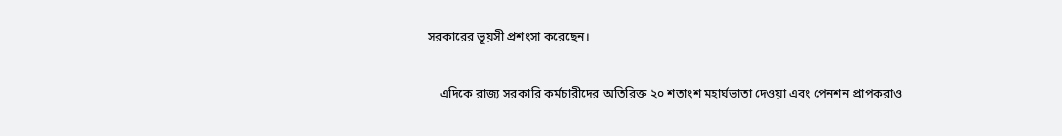সরকারের ভূয়সী প্রশংসা করেছেন।

    এদিকে রাজ্য সরকারি কর্মচারীদের অতিরিক্ত ২০ শতাংশ মহার্ঘভাতা দেওয়া এবং পেনশন প্রাপকরাও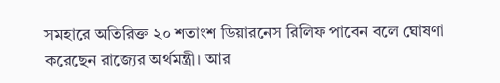সমহারে অতিরিক্ত ২০ শতাংশ ডিয়ারনেস রিলিফ পাবেন বলে ঘোষণা করেছেন রাজ্যের অর্থমন্ত্রী। আর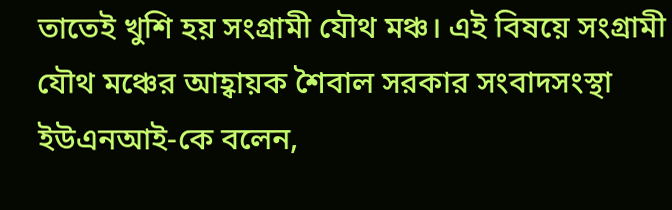তাতেই খুশি হয় সংগ্রামী যৌথ মঞ্চ। এই বিষয়ে সংগ্রামী যৌথ মঞ্চের আহ্বায়ক শৈবাল সরকার সংবাদসংস্থা ইউএনআই-কে বলেন,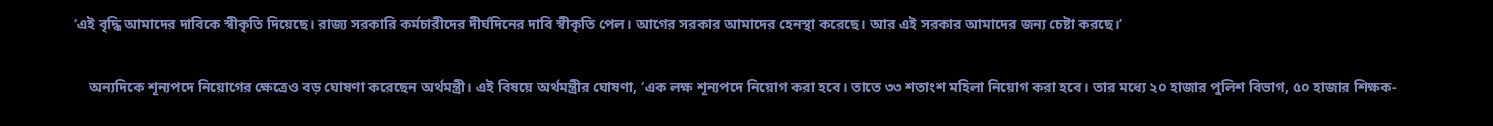‘এই বৃদ্ধি আমাদের দাবিকে স্বীকৃতি দিয়েছে। রাজ্য সরকারি কর্মচারীদের দীর্ঘদিনের দাবি স্বীকৃতি পেল। আগের সরকার আমাদের হেনস্থা করেছে। আর এই সরকার আমাদের জন্য চেষ্টা করছে।’

    অন্যদিকে শূন্যপদে নিয়োগের ক্ষেত্রেও বড় ঘোষণা করেছেন অর্থমন্ত্রী। এই বিষয়ে অর্থমন্ত্রীর ঘোষণা, ‘এক লক্ষ শূন্যপদে নিয়োগ করা হবে। তাতে ৩৩ শতাংশ মহিলা নিয়োগ করা হবে। তার মধ্যে ২০ হাজার পুলিশ বিভাগ, ৫০ হাজার শিক্ষক-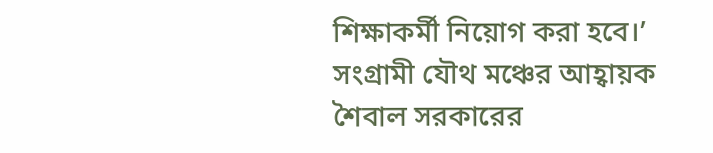শিক্ষাকর্মী নিয়োগ করা হবে।’ সংগ্রামী যৌথ মঞ্চের আহ্বায়ক শৈবাল সরকারের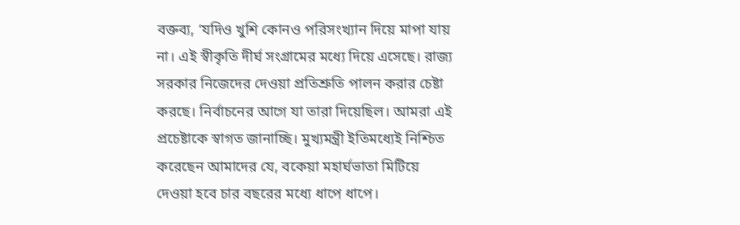বক্তব্য, ‘যদিও খুশি কোনও পরিসংখ্যান দিয়ে মাপা যায় না। এই স্বীকৃতি দীর্ঘ সংগ্রামের মধ্যে দিয়ে এসেছে। রাজ্য সরকার নিজেদের দেওয়া প্রতিশ্রুতি পালন করার চেষ্টা করছে। নির্বাচনের আগে যা তারা দিয়েছিল। আমরা এই প্রচেষ্টাকে স্বাগত জানাচ্ছি। মুখ্যমন্ত্রী ইতিমধ্যেই নিশ্চিত করেছেন আমাদের যে, বকেয়া মহার্ঘভাতা মিটিয়ে দেওয়া হবে চার বছরের মধ্যে ধাপে ধাপে।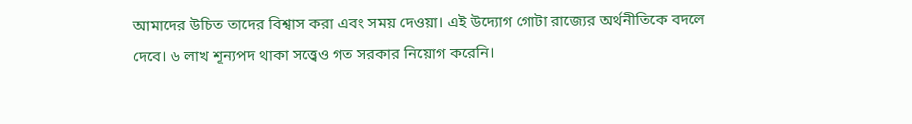আমাদের উচিত তাদের বিশ্বাস করা এবং সময় দেওয়া। এই উদ্যোগ গোটা রাজ্যের অর্থনীতিকে বদলে দেবে। ৬ লাখ শূন্যপদ থাকা সত্ত্বেও গত সরকার নিয়োগ করেনি।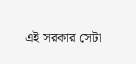এই সরকার সেটা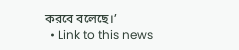করবে বলেছে।’
  • Link to this news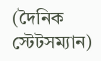(দৈনিক স্টেটসম্যান)